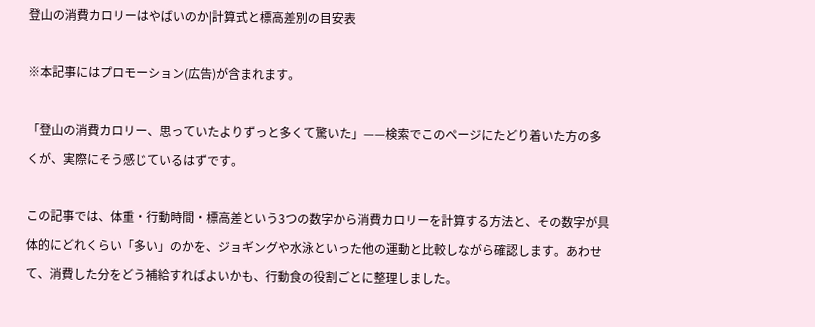登山の消費カロリーはやばいのか|計算式と標高差別の目安表

※本記事にはプロモーション(広告)が含まれます。

「登山の消費カロリー、思っていたよりずっと多くて驚いた」——検索でこのページにたどり着いた方の多くが、実際にそう感じているはずです。

この記事では、体重・行動時間・標高差という3つの数字から消費カロリーを計算する方法と、その数字が具体的にどれくらい「多い」のかを、ジョギングや水泳といった他の運動と比較しながら確認します。あわせて、消費した分をどう補給すればよいかも、行動食の役割ごとに整理しました。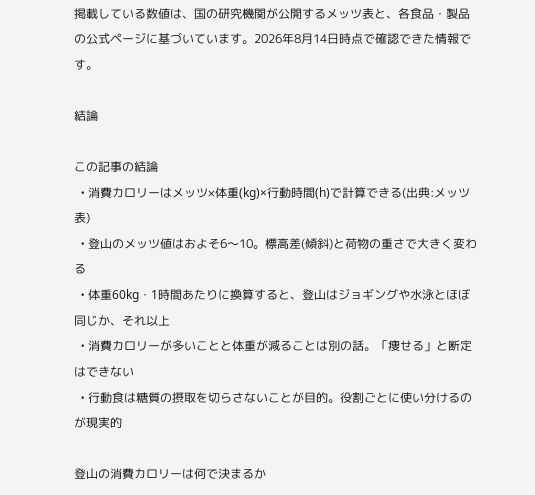掲載している数値は、国の研究機関が公開するメッツ表と、各食品・製品の公式ページに基づいています。2026年8月14日時点で確認できた情報です。

結論

この記事の結論
  • 消費カロリーはメッツ×体重(kg)×行動時間(h)で計算できる(出典:メッツ表)
  • 登山のメッツ値はおよそ6〜10。標高差(傾斜)と荷物の重さで大きく変わる
  • 体重60kg・1時間あたりに換算すると、登山はジョギングや水泳とほぼ同じか、それ以上
  • 消費カロリーが多いことと体重が減ることは別の話。「痩せる」と断定はできない
  • 行動食は糖質の摂取を切らさないことが目的。役割ごとに使い分けるのが現実的

登山の消費カロリーは何で決まるか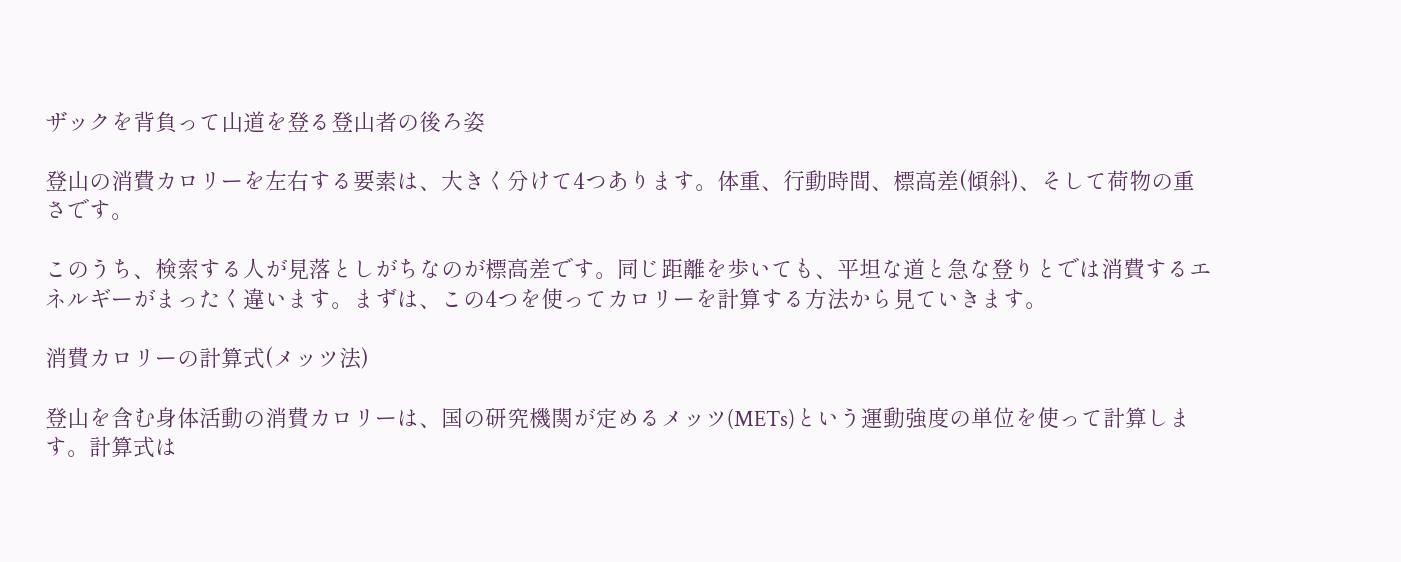ザックを背負って山道を登る登山者の後ろ姿

登山の消費カロリーを左右する要素は、大きく分けて4つあります。体重、行動時間、標高差(傾斜)、そして荷物の重さです。

このうち、検索する人が見落としがちなのが標高差です。同じ距離を歩いても、平坦な道と急な登りとでは消費するエネルギーがまったく違います。まずは、この4つを使ってカロリーを計算する方法から見ていきます。

消費カロリーの計算式(メッツ法)

登山を含む身体活動の消費カロリーは、国の研究機関が定めるメッツ(METs)という運動強度の単位を使って計算します。計算式は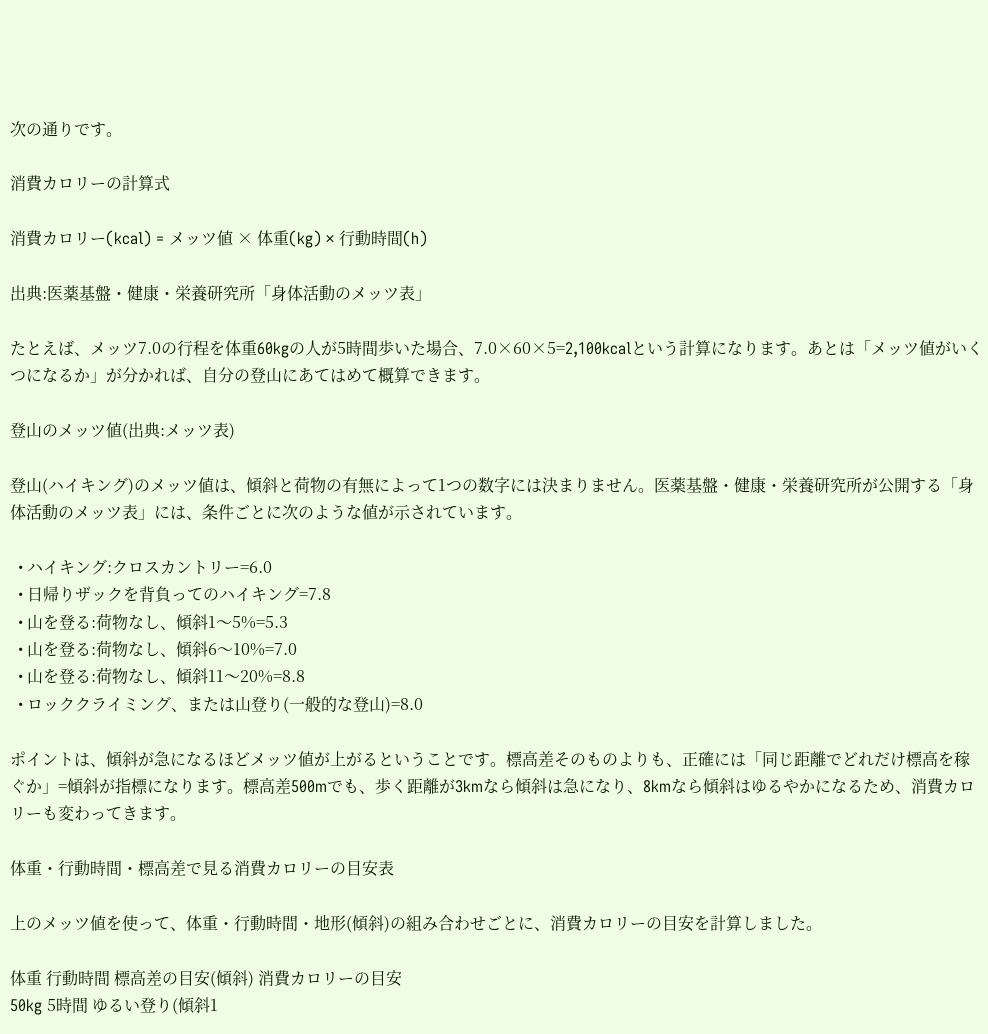次の通りです。

消費カロリーの計算式

消費カロリー(kcal) = メッツ値 × 体重(kg) × 行動時間(h)

出典:医薬基盤・健康・栄養研究所「身体活動のメッツ表」

たとえば、メッツ7.0の行程を体重60kgの人が5時間歩いた場合、7.0×60×5=2,100kcalという計算になります。あとは「メッツ値がいくつになるか」が分かれば、自分の登山にあてはめて概算できます。

登山のメッツ値(出典:メッツ表)

登山(ハイキング)のメッツ値は、傾斜と荷物の有無によって1つの数字には決まりません。医薬基盤・健康・栄養研究所が公開する「身体活動のメッツ表」には、条件ごとに次のような値が示されています。

  • ハイキング:クロスカントリー=6.0
  • 日帰りザックを背負ってのハイキング=7.8
  • 山を登る:荷物なし、傾斜1〜5%=5.3
  • 山を登る:荷物なし、傾斜6〜10%=7.0
  • 山を登る:荷物なし、傾斜11〜20%=8.8
  • ロッククライミング、または山登り(一般的な登山)=8.0

ポイントは、傾斜が急になるほどメッツ値が上がるということです。標高差そのものよりも、正確には「同じ距離でどれだけ標高を稼ぐか」=傾斜が指標になります。標高差500mでも、歩く距離が3kmなら傾斜は急になり、8kmなら傾斜はゆるやかになるため、消費カロリーも変わってきます。

体重・行動時間・標高差で見る消費カロリーの目安表

上のメッツ値を使って、体重・行動時間・地形(傾斜)の組み合わせごとに、消費カロリーの目安を計算しました。

体重 行動時間 標高差の目安(傾斜) 消費カロリーの目安
50kg 5時間 ゆるい登り(傾斜1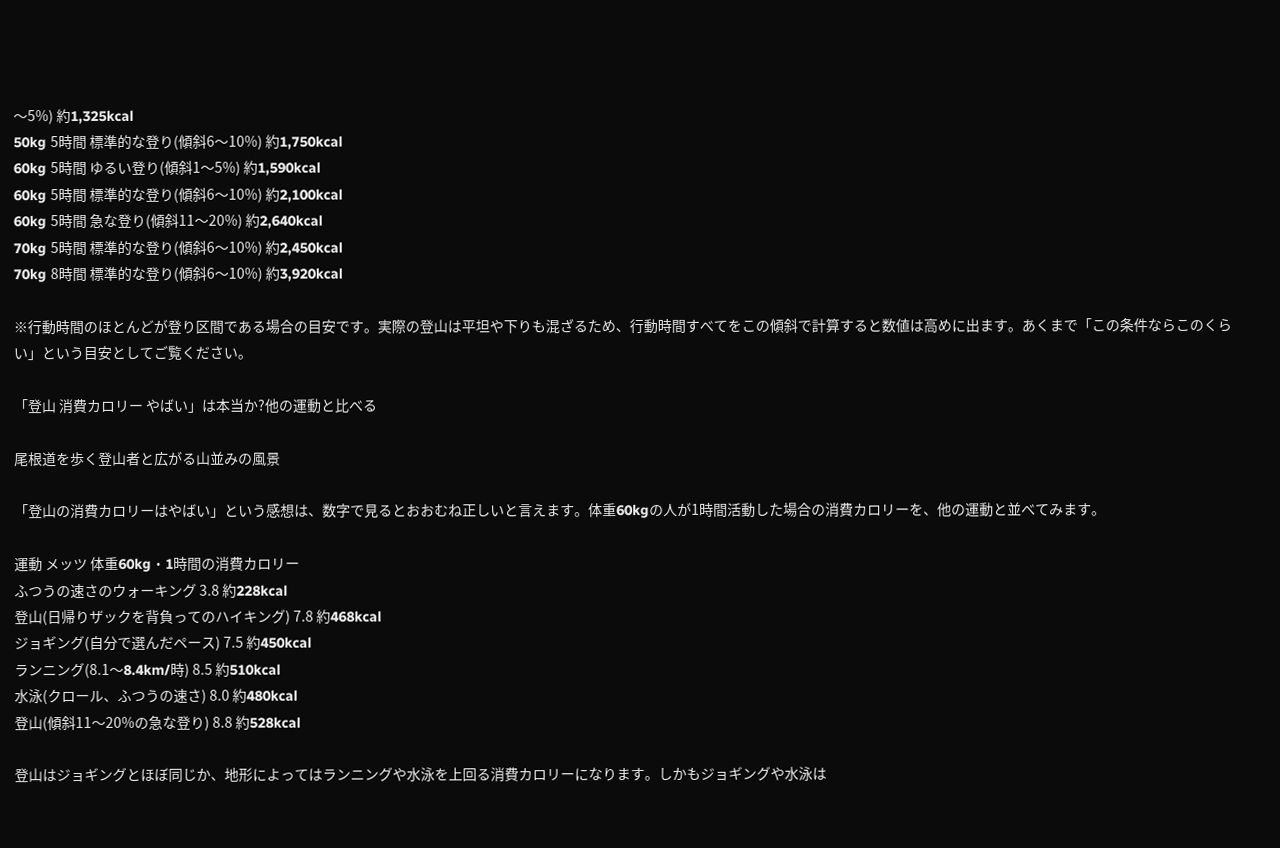〜5%) 約1,325kcal
50kg 5時間 標準的な登り(傾斜6〜10%) 約1,750kcal
60kg 5時間 ゆるい登り(傾斜1〜5%) 約1,590kcal
60kg 5時間 標準的な登り(傾斜6〜10%) 約2,100kcal
60kg 5時間 急な登り(傾斜11〜20%) 約2,640kcal
70kg 5時間 標準的な登り(傾斜6〜10%) 約2,450kcal
70kg 8時間 標準的な登り(傾斜6〜10%) 約3,920kcal

※行動時間のほとんどが登り区間である場合の目安です。実際の登山は平坦や下りも混ざるため、行動時間すべてをこの傾斜で計算すると数値は高めに出ます。あくまで「この条件ならこのくらい」という目安としてご覧ください。

「登山 消費カロリー やばい」は本当か?他の運動と比べる

尾根道を歩く登山者と広がる山並みの風景

「登山の消費カロリーはやばい」という感想は、数字で見るとおおむね正しいと言えます。体重60kgの人が1時間活動した場合の消費カロリーを、他の運動と並べてみます。

運動 メッツ 体重60kg・1時間の消費カロリー
ふつうの速さのウォーキング 3.8 約228kcal
登山(日帰りザックを背負ってのハイキング) 7.8 約468kcal
ジョギング(自分で選んだペース) 7.5 約450kcal
ランニング(8.1〜8.4km/時) 8.5 約510kcal
水泳(クロール、ふつうの速さ) 8.0 約480kcal
登山(傾斜11〜20%の急な登り) 8.8 約528kcal

登山はジョギングとほぼ同じか、地形によってはランニングや水泳を上回る消費カロリーになります。しかもジョギングや水泳は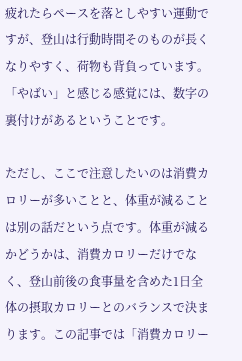疲れたらペースを落としやすい運動ですが、登山は行動時間そのものが長くなりやすく、荷物も背負っています。「やばい」と感じる感覚には、数字の裏付けがあるということです。

ただし、ここで注意したいのは消費カロリーが多いことと、体重が減ることは別の話だという点です。体重が減るかどうかは、消費カロリーだけでなく、登山前後の食事量を含めた1日全体の摂取カロリーとのバランスで決まります。この記事では「消費カロリー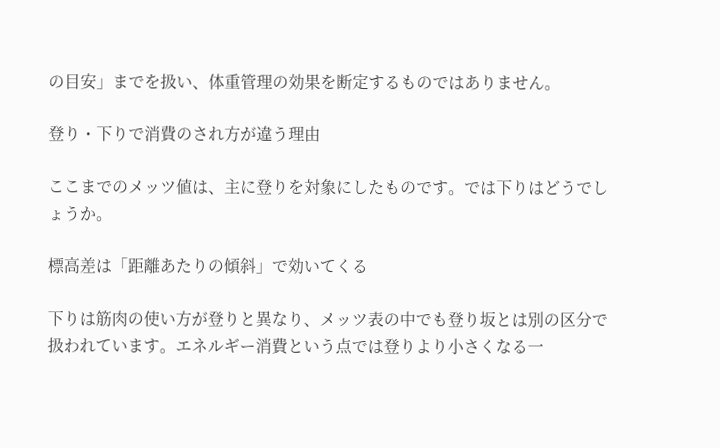の目安」までを扱い、体重管理の効果を断定するものではありません。

登り・下りで消費のされ方が違う理由

ここまでのメッツ値は、主に登りを対象にしたものです。では下りはどうでしょうか。

標高差は「距離あたりの傾斜」で効いてくる

下りは筋肉の使い方が登りと異なり、メッツ表の中でも登り坂とは別の区分で扱われています。エネルギー消費という点では登りより小さくなる一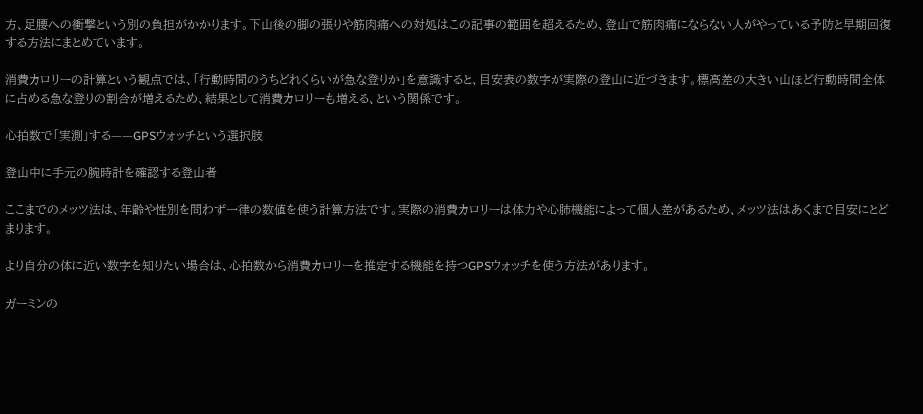方、足腰への衝撃という別の負担がかかります。下山後の脚の張りや筋肉痛への対処はこの記事の範囲を超えるため、登山で筋肉痛にならない人がやっている予防と早期回復する方法にまとめています。

消費カロリーの計算という観点では、「行動時間のうちどれくらいが急な登りか」を意識すると、目安表の数字が実際の登山に近づきます。標高差の大きい山ほど行動時間全体に占める急な登りの割合が増えるため、結果として消費カロリーも増える、という関係です。

心拍数で「実測」する——GPSウォッチという選択肢

登山中に手元の腕時計を確認する登山者

ここまでのメッツ法は、年齢や性別を問わず一律の数値を使う計算方法です。実際の消費カロリーは体力や心肺機能によって個人差があるため、メッツ法はあくまで目安にとどまります。

より自分の体に近い数字を知りたい場合は、心拍数から消費カロリーを推定する機能を持つGPSウォッチを使う方法があります。

ガーミンの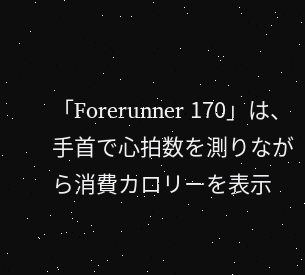「Forerunner 170」は、手首で心拍数を測りながら消費カロリーを表示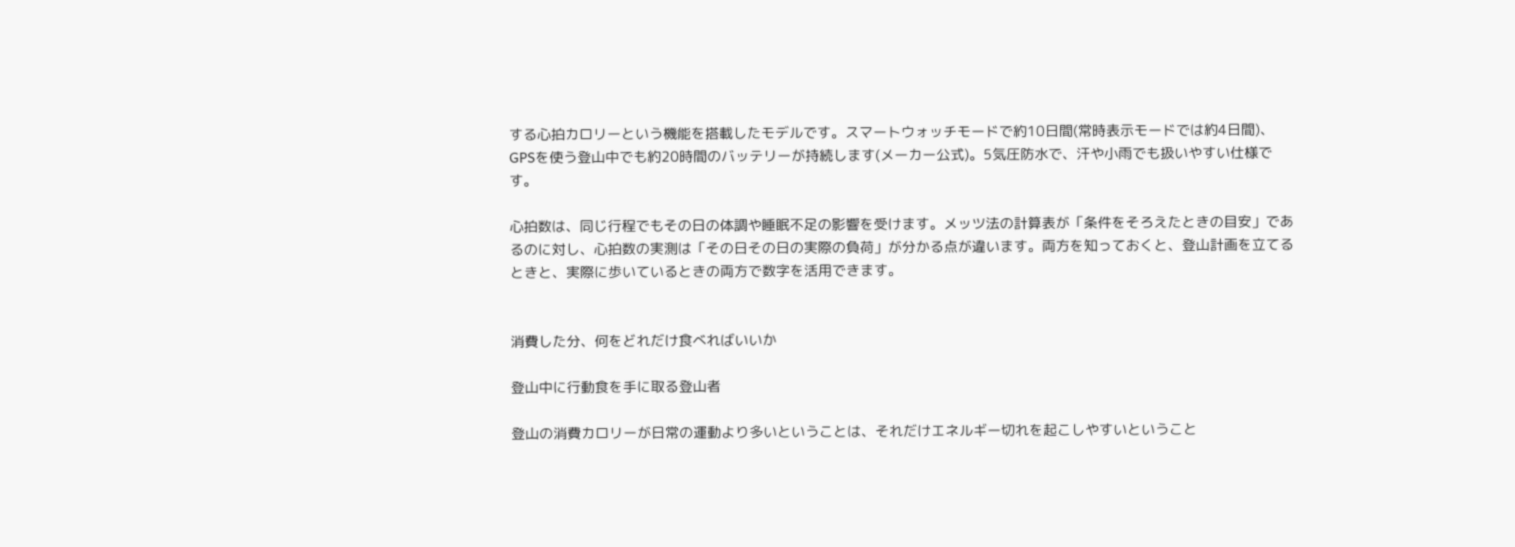する心拍カロリーという機能を搭載したモデルです。スマートウォッチモードで約10日間(常時表示モードでは約4日間)、GPSを使う登山中でも約20時間のバッテリーが持続します(メーカー公式)。5気圧防水で、汗や小雨でも扱いやすい仕様です。

心拍数は、同じ行程でもその日の体調や睡眠不足の影響を受けます。メッツ法の計算表が「条件をそろえたときの目安」であるのに対し、心拍数の実測は「その日その日の実際の負荷」が分かる点が違います。両方を知っておくと、登山計画を立てるときと、実際に歩いているときの両方で数字を活用できます。


消費した分、何をどれだけ食べればいいか

登山中に行動食を手に取る登山者

登山の消費カロリーが日常の運動より多いということは、それだけエネルギー切れを起こしやすいということ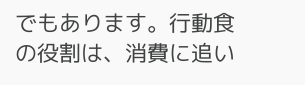でもあります。行動食の役割は、消費に追い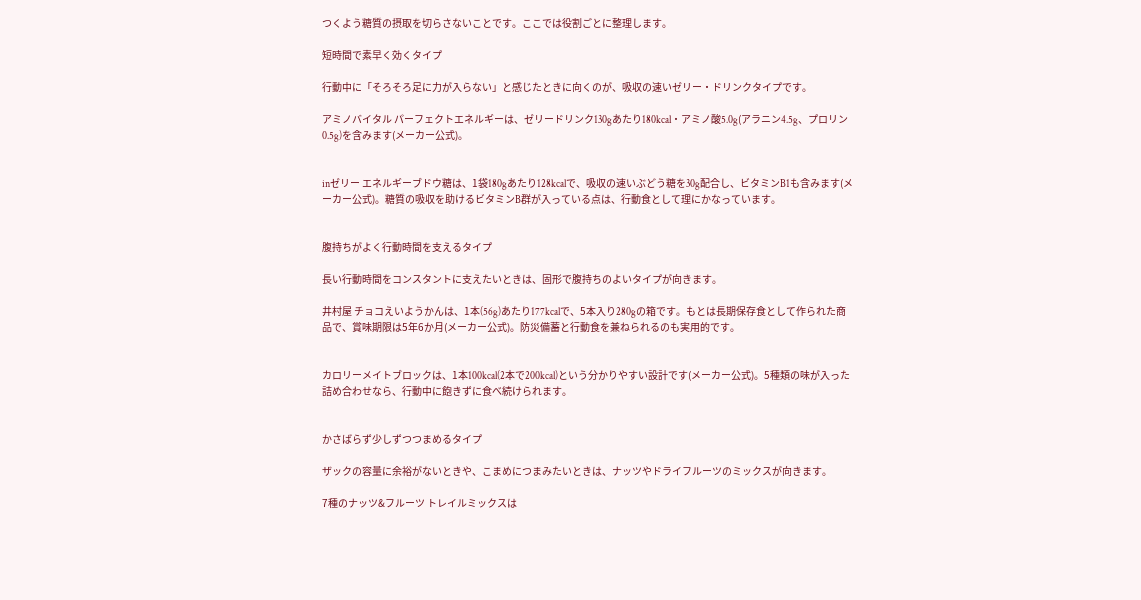つくよう糖質の摂取を切らさないことです。ここでは役割ごとに整理します。

短時間で素早く効くタイプ

行動中に「そろそろ足に力が入らない」と感じたときに向くのが、吸収の速いゼリー・ドリンクタイプです。

アミノバイタル パーフェクトエネルギーは、ゼリードリンク130gあたり180kcal・アミノ酸5.0g(アラニン4.5g、プロリン0.5g)を含みます(メーカー公式)。


inゼリー エネルギーブドウ糖は、1袋180gあたり128kcalで、吸収の速いぶどう糖を30g配合し、ビタミンB1も含みます(メーカー公式)。糖質の吸収を助けるビタミンB群が入っている点は、行動食として理にかなっています。


腹持ちがよく行動時間を支えるタイプ

長い行動時間をコンスタントに支えたいときは、固形で腹持ちのよいタイプが向きます。

井村屋 チョコえいようかんは、1本(56g)あたり177kcalで、5本入り280gの箱です。もとは長期保存食として作られた商品で、賞味期限は5年6か月(メーカー公式)。防災備蓄と行動食を兼ねられるのも実用的です。


カロリーメイトブロックは、1本100kcal(2本で200kcal)という分かりやすい設計です(メーカー公式)。5種類の味が入った詰め合わせなら、行動中に飽きずに食べ続けられます。


かさばらず少しずつつまめるタイプ

ザックの容量に余裕がないときや、こまめにつまみたいときは、ナッツやドライフルーツのミックスが向きます。

7種のナッツ&フルーツ トレイルミックスは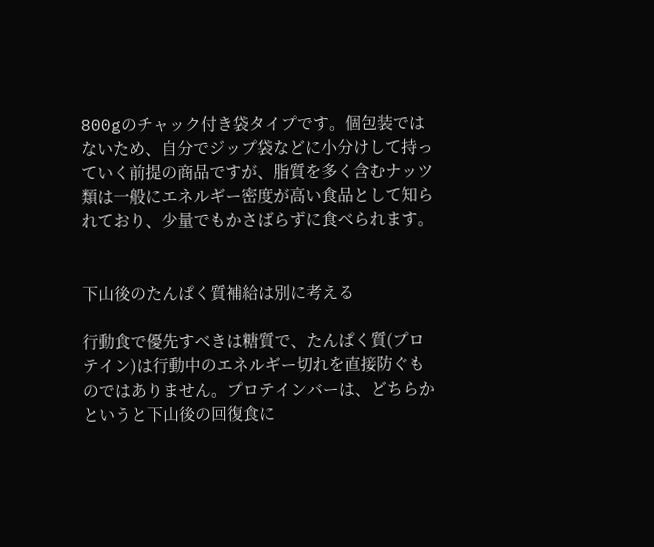800gのチャック付き袋タイプです。個包装ではないため、自分でジップ袋などに小分けして持っていく前提の商品ですが、脂質を多く含むナッツ類は一般にエネルギー密度が高い食品として知られており、少量でもかさばらずに食べられます。


下山後のたんぱく質補給は別に考える

行動食で優先すべきは糖質で、たんぱく質(プロテイン)は行動中のエネルギー切れを直接防ぐものではありません。プロテインバーは、どちらかというと下山後の回復食に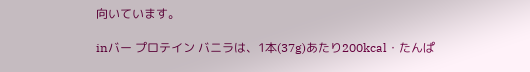向いています。

inバー プロテイン バニラは、1本(37g)あたり200kcal・たんぱ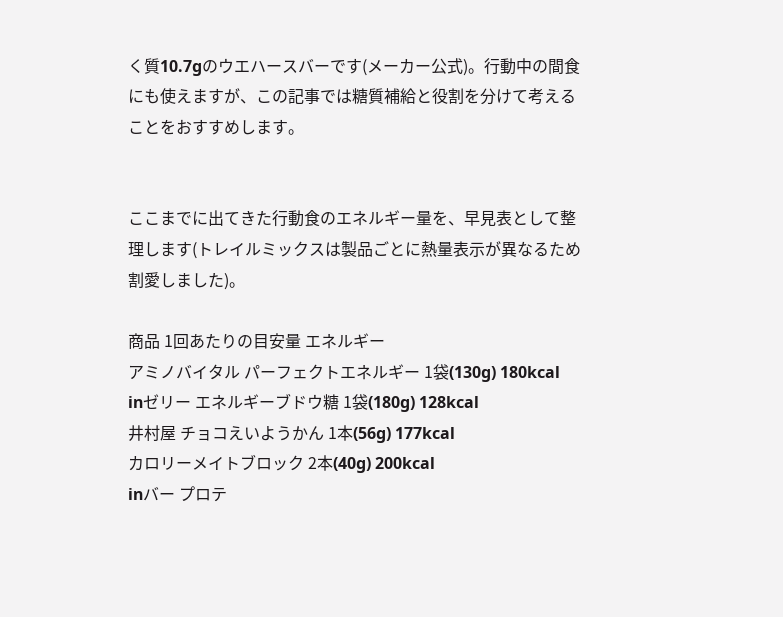く質10.7gのウエハースバーです(メーカー公式)。行動中の間食にも使えますが、この記事では糖質補給と役割を分けて考えることをおすすめします。


ここまでに出てきた行動食のエネルギー量を、早見表として整理します(トレイルミックスは製品ごとに熱量表示が異なるため割愛しました)。

商品 1回あたりの目安量 エネルギー
アミノバイタル パーフェクトエネルギー 1袋(130g) 180kcal
inゼリー エネルギーブドウ糖 1袋(180g) 128kcal
井村屋 チョコえいようかん 1本(56g) 177kcal
カロリーメイトブロック 2本(40g) 200kcal
inバー プロテ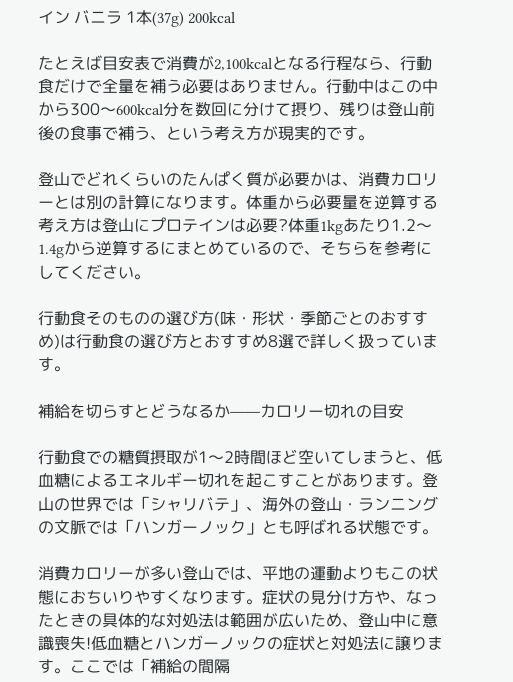イン バニラ 1本(37g) 200kcal

たとえば目安表で消費が2,100kcalとなる行程なら、行動食だけで全量を補う必要はありません。行動中はこの中から300〜600kcal分を数回に分けて摂り、残りは登山前後の食事で補う、という考え方が現実的です。

登山でどれくらいのたんぱく質が必要かは、消費カロリーとは別の計算になります。体重から必要量を逆算する考え方は登山にプロテインは必要?体重1kgあたり1.2〜1.4gから逆算するにまとめているので、そちらを参考にしてください。

行動食そのものの選び方(味・形状・季節ごとのおすすめ)は行動食の選び方とおすすめ8選で詳しく扱っています。

補給を切らすとどうなるか——カロリー切れの目安

行動食での糖質摂取が1〜2時間ほど空いてしまうと、低血糖によるエネルギー切れを起こすことがあります。登山の世界では「シャリバテ」、海外の登山・ランニングの文脈では「ハンガーノック」とも呼ばれる状態です。

消費カロリーが多い登山では、平地の運動よりもこの状態におちいりやすくなります。症状の見分け方や、なったときの具体的な対処法は範囲が広いため、登山中に意識喪失!低血糖とハンガーノックの症状と対処法に譲ります。ここでは「補給の間隔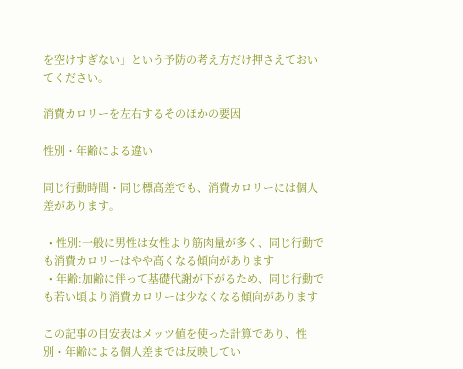を空けすぎない」という予防の考え方だけ押さえておいてください。

消費カロリーを左右するそのほかの要因

性別・年齢による違い

同じ行動時間・同じ標高差でも、消費カロリーには個人差があります。

  • 性別:一般に男性は女性より筋肉量が多く、同じ行動でも消費カロリーはやや高くなる傾向があります
  • 年齢:加齢に伴って基礎代謝が下がるため、同じ行動でも若い頃より消費カロリーは少なくなる傾向があります

この記事の目安表はメッツ値を使った計算であり、性別・年齢による個人差までは反映してい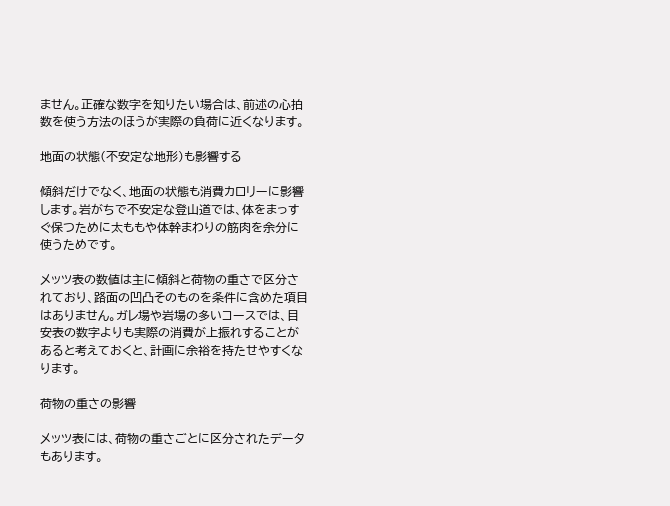ません。正確な数字を知りたい場合は、前述の心拍数を使う方法のほうが実際の負荷に近くなります。

地面の状態(不安定な地形)も影響する

傾斜だけでなく、地面の状態も消費カロリーに影響します。岩がちで不安定な登山道では、体をまっすぐ保つために太ももや体幹まわりの筋肉を余分に使うためです。

メッツ表の数値は主に傾斜と荷物の重さで区分されており、路面の凹凸そのものを条件に含めた項目はありません。ガレ場や岩場の多いコースでは、目安表の数字よりも実際の消費が上振れすることがあると考えておくと、計画に余裕を持たせやすくなります。

荷物の重さの影響

メッツ表には、荷物の重さごとに区分されたデータもあります。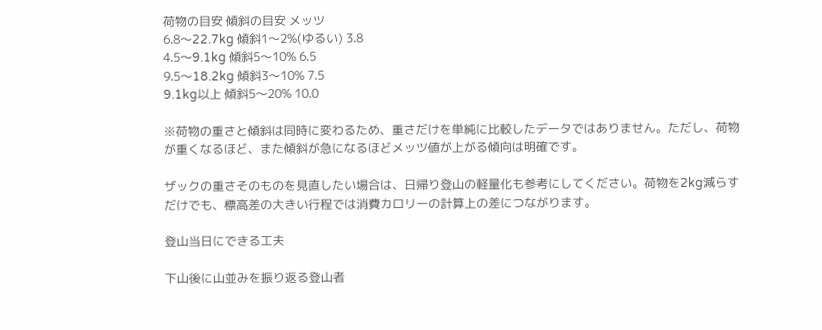荷物の目安 傾斜の目安 メッツ
6.8〜22.7kg 傾斜1〜2%(ゆるい) 3.8
4.5〜9.1kg 傾斜5〜10% 6.5
9.5〜18.2kg 傾斜3〜10% 7.5
9.1kg以上 傾斜5〜20% 10.0

※荷物の重さと傾斜は同時に変わるため、重さだけを単純に比較したデータではありません。ただし、荷物が重くなるほど、また傾斜が急になるほどメッツ値が上がる傾向は明確です。

ザックの重さそのものを見直したい場合は、日帰り登山の軽量化も参考にしてください。荷物を2kg減らすだけでも、標高差の大きい行程では消費カロリーの計算上の差につながります。

登山当日にできる工夫

下山後に山並みを振り返る登山者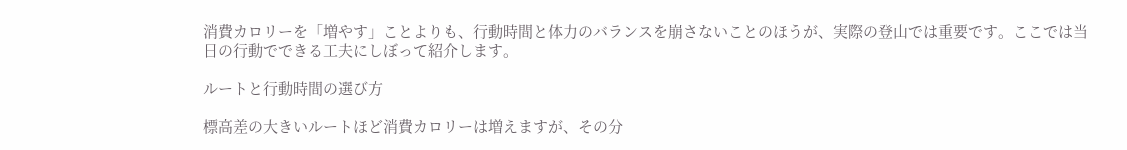消費カロリーを「増やす」ことよりも、行動時間と体力のバランスを崩さないことのほうが、実際の登山では重要です。ここでは当日の行動でできる工夫にしぼって紹介します。

ルートと行動時間の選び方

標高差の大きいルートほど消費カロリーは増えますが、その分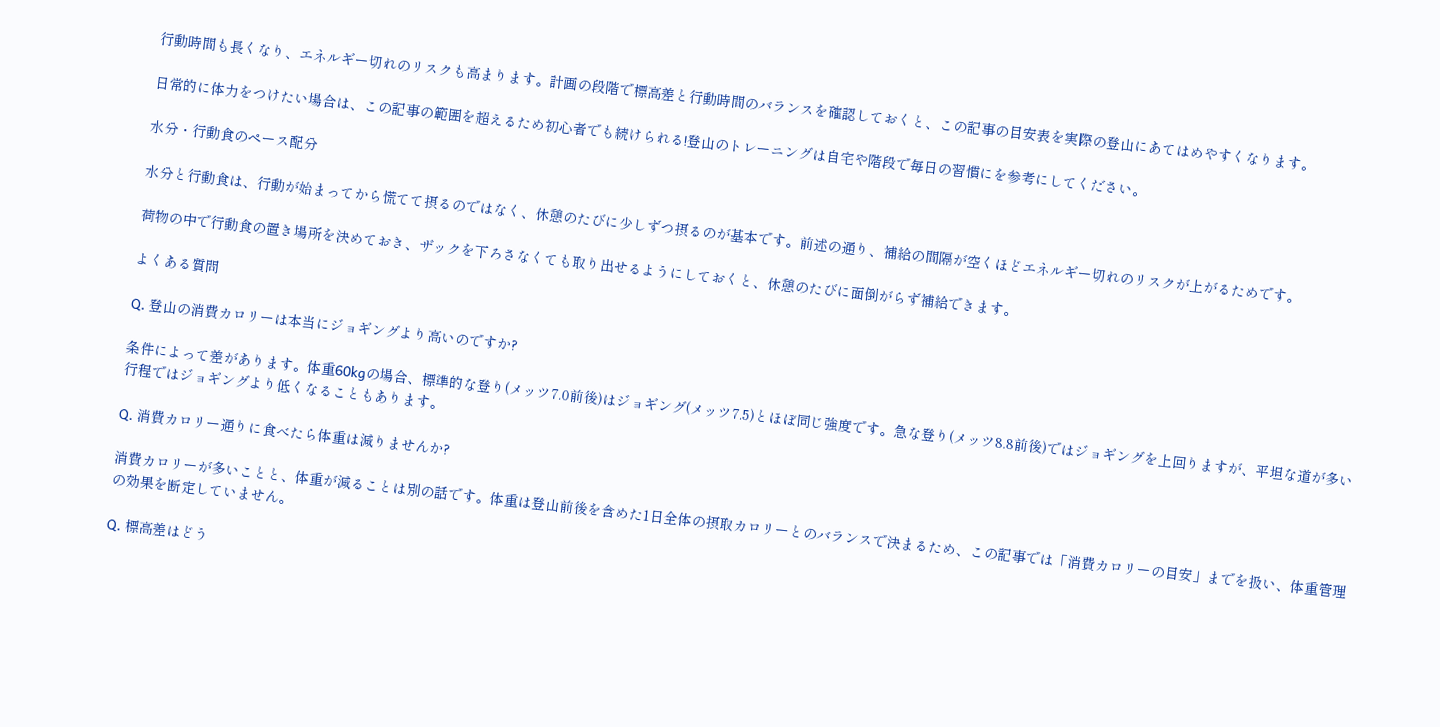行動時間も長くなり、エネルギー切れのリスクも高まります。計画の段階で標高差と行動時間のバランスを確認しておくと、この記事の目安表を実際の登山にあてはめやすくなります。

日常的に体力をつけたい場合は、この記事の範囲を超えるため初心者でも続けられる!登山のトレーニングは自宅や階段で毎日の習慣にを参考にしてください。

水分・行動食のペース配分

水分と行動食は、行動が始まってから慌てて摂るのではなく、休憩のたびに少しずつ摂るのが基本です。前述の通り、補給の間隔が空くほどエネルギー切れのリスクが上がるためです。

荷物の中で行動食の置き場所を決めておき、ザックを下ろさなくても取り出せるようにしておくと、休憩のたびに面倒がらず補給できます。

よくある質問

Q. 登山の消費カロリーは本当にジョギングより高いのですか?

条件によって差があります。体重60kgの場合、標準的な登り(メッツ7.0前後)はジョギング(メッツ7.5)とほぼ同じ強度です。急な登り(メッツ8.8前後)ではジョギングを上回りますが、平坦な道が多い行程ではジョギングより低くなることもあります。

Q. 消費カロリー通りに食べたら体重は減りませんか?

消費カロリーが多いことと、体重が減ることは別の話です。体重は登山前後を含めた1日全体の摂取カロリーとのバランスで決まるため、この記事では「消費カロリーの目安」までを扱い、体重管理の効果を断定していません。

Q. 標高差はどう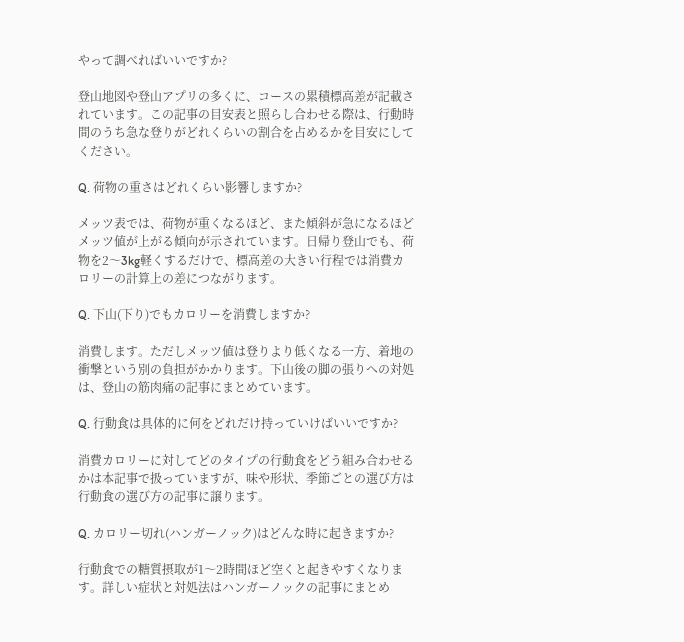やって調べればいいですか?

登山地図や登山アプリの多くに、コースの累積標高差が記載されています。この記事の目安表と照らし合わせる際は、行動時間のうち急な登りがどれくらいの割合を占めるかを目安にしてください。

Q. 荷物の重さはどれくらい影響しますか?

メッツ表では、荷物が重くなるほど、また傾斜が急になるほどメッツ値が上がる傾向が示されています。日帰り登山でも、荷物を2〜3kg軽くするだけで、標高差の大きい行程では消費カロリーの計算上の差につながります。

Q. 下山(下り)でもカロリーを消費しますか?

消費します。ただしメッツ値は登りより低くなる一方、着地の衝撃という別の負担がかかります。下山後の脚の張りへの対処は、登山の筋肉痛の記事にまとめています。

Q. 行動食は具体的に何をどれだけ持っていけばいいですか?

消費カロリーに対してどのタイプの行動食をどう組み合わせるかは本記事で扱っていますが、味や形状、季節ごとの選び方は行動食の選び方の記事に譲ります。

Q. カロリー切れ(ハンガーノック)はどんな時に起きますか?

行動食での糖質摂取が1〜2時間ほど空くと起きやすくなります。詳しい症状と対処法はハンガーノックの記事にまとめ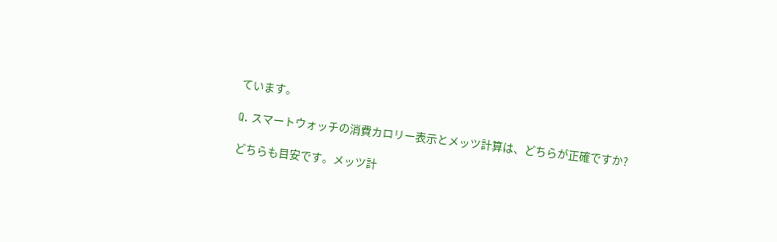ています。

Q. スマートウォッチの消費カロリー表示とメッツ計算は、どちらが正確ですか?

どちらも目安です。メッツ計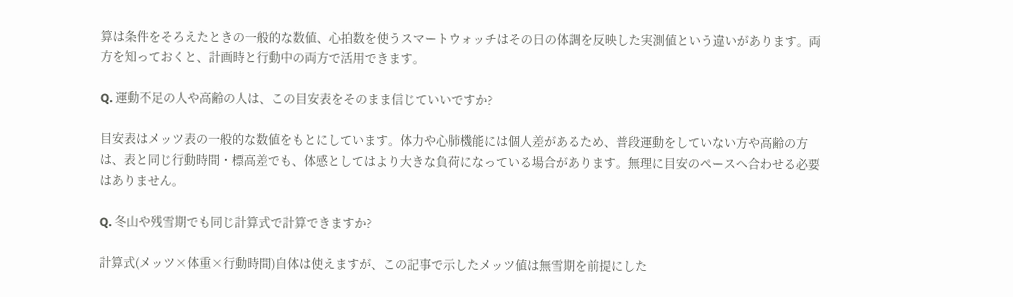算は条件をそろえたときの一般的な数値、心拍数を使うスマートウォッチはその日の体調を反映した実測値という違いがあります。両方を知っておくと、計画時と行動中の両方で活用できます。

Q. 運動不足の人や高齢の人は、この目安表をそのまま信じていいですか?

目安表はメッツ表の一般的な数値をもとにしています。体力や心肺機能には個人差があるため、普段運動をしていない方や高齢の方は、表と同じ行動時間・標高差でも、体感としてはより大きな負荷になっている場合があります。無理に目安のペースへ合わせる必要はありません。

Q. 冬山や残雪期でも同じ計算式で計算できますか?

計算式(メッツ×体重×行動時間)自体は使えますが、この記事で示したメッツ値は無雪期を前提にした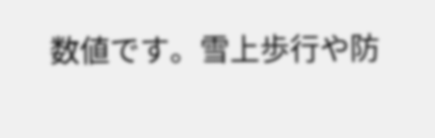数値です。雪上歩行や防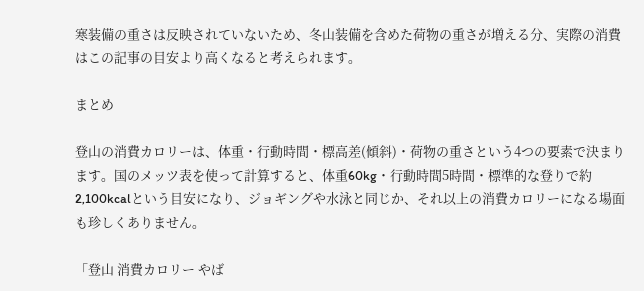寒装備の重さは反映されていないため、冬山装備を含めた荷物の重さが増える分、実際の消費はこの記事の目安より高くなると考えられます。

まとめ

登山の消費カロリーは、体重・行動時間・標高差(傾斜)・荷物の重さという4つの要素で決まります。国のメッツ表を使って計算すると、体重60kg・行動時間5時間・標準的な登りで約2,100kcalという目安になり、ジョギングや水泳と同じか、それ以上の消費カロリーになる場面も珍しくありません。

「登山 消費カロリー やば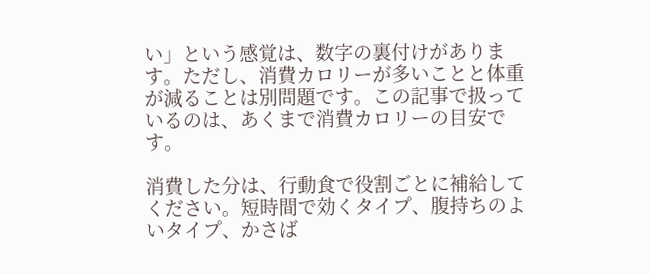い」という感覚は、数字の裏付けがあります。ただし、消費カロリーが多いことと体重が減ることは別問題です。この記事で扱っているのは、あくまで消費カロリーの目安です。

消費した分は、行動食で役割ごとに補給してください。短時間で効くタイプ、腹持ちのよいタイプ、かさば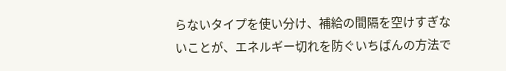らないタイプを使い分け、補給の間隔を空けすぎないことが、エネルギー切れを防ぐいちばんの方法で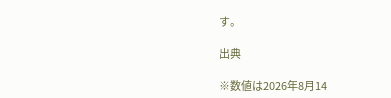す。

出典

※数値は2026年8月14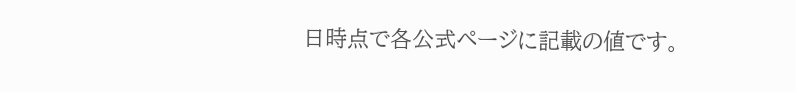日時点で各公式ページに記載の値です。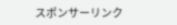スポンサーリンク